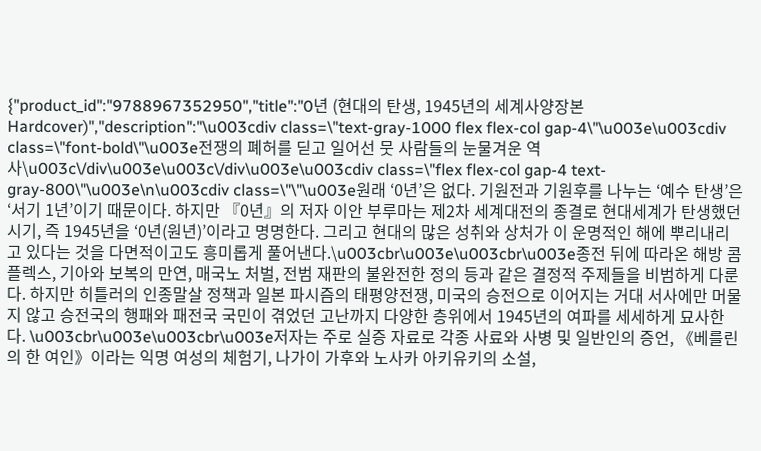{"product_id":"9788967352950","title":"0년 (현대의 탄생, 1945년의 세계사양장본 Hardcover)","description":"\u003cdiv class=\"text-gray-1000 flex flex-col gap-4\"\u003e\u003cdiv class=\"font-bold\"\u003e전쟁의 폐허를 딛고 일어선 뭇 사람들의 눈물겨운 역사\u003c\/div\u003e\u003c\/div\u003e\u003cdiv class=\"flex flex-col gap-4 text-gray-800\"\u003e\n\u003cdiv class=\"\"\u003e원래 ‘0년’은 없다. 기원전과 기원후를 나누는 ‘예수 탄생’은 ‘서기 1년’이기 때문이다. 하지만 『0년』의 저자 이안 부루마는 제2차 세계대전의 종결로 현대세계가 탄생했던 시기, 즉 1945년을 ‘0년(원년)’이라고 명명한다. 그리고 현대의 많은 성취와 상처가 이 운명적인 해에 뿌리내리고 있다는 것을 다면적이고도 흥미롭게 풀어낸다.\u003cbr\u003e\u003cbr\u003e종전 뒤에 따라온 해방 콤플렉스, 기아와 보복의 만연, 매국노 처벌, 전범 재판의 불완전한 정의 등과 같은 결정적 주제들을 비범하게 다룬다. 하지만 히틀러의 인종말살 정책과 일본 파시즘의 태평양전쟁, 미국의 승전으로 이어지는 거대 서사에만 머물지 않고 승전국의 행패와 패전국 국민이 겪었던 고난까지 다양한 층위에서 1945년의 여파를 세세하게 묘사한다. \u003cbr\u003e\u003cbr\u003e저자는 주로 실증 자료로 각종 사료와 사병 및 일반인의 증언, 《베를린의 한 여인》이라는 익명 여성의 체험기, 나가이 가후와 노사카 아키유키의 소설,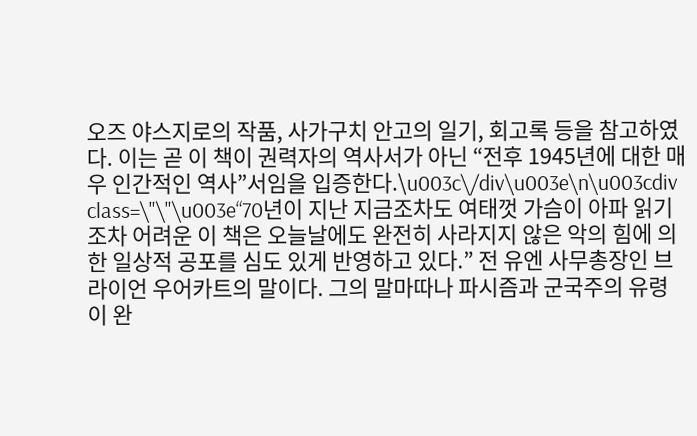오즈 야스지로의 작품, 사가구치 안고의 일기, 회고록 등을 참고하였다. 이는 곧 이 책이 권력자의 역사서가 아닌 “전후 1945년에 대한 매우 인간적인 역사”서임을 입증한다.\u003c\/div\u003e\n\u003cdiv class=\"\"\u003e“70년이 지난 지금조차도 여태껏 가슴이 아파 읽기조차 어려운 이 책은 오늘날에도 완전히 사라지지 않은 악의 힘에 의한 일상적 공포를 심도 있게 반영하고 있다.” 전 유엔 사무총장인 브라이언 우어카트의 말이다. 그의 말마따나 파시즘과 군국주의 유령이 완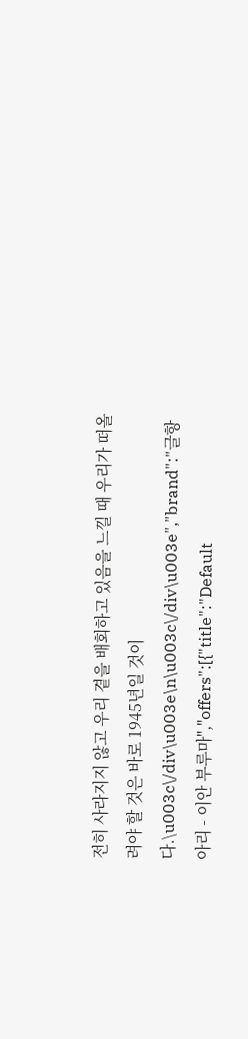전히 사라지지 않고 우리 곁을 배회하고 있음을 느낄 때 우리가 떠올려야 할 것은 바로 1945년일 것이다.\u003c\/div\u003e\n\u003c\/div\u003e","brand":"글항아리 - 이안 부루마","offers":[{"title":"Default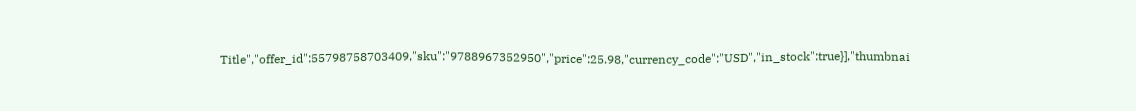Title","offer_id":55798758703409,"sku":"9788967352950","price":25.98,"currency_code":"USD","in_stock":true}],"thumbnai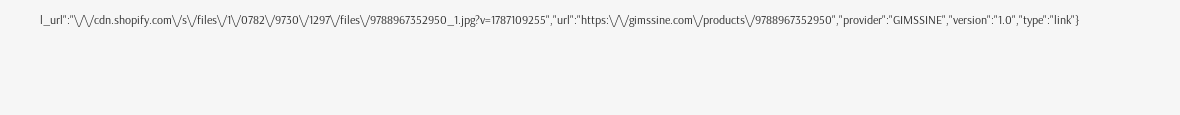l_url":"\/\/cdn.shopify.com\/s\/files\/1\/0782\/9730\/1297\/files\/9788967352950_1.jpg?v=1787109255","url":"https:\/\/gimssine.com\/products\/9788967352950","provider":"GIMSSINE","version":"1.0","type":"link"}